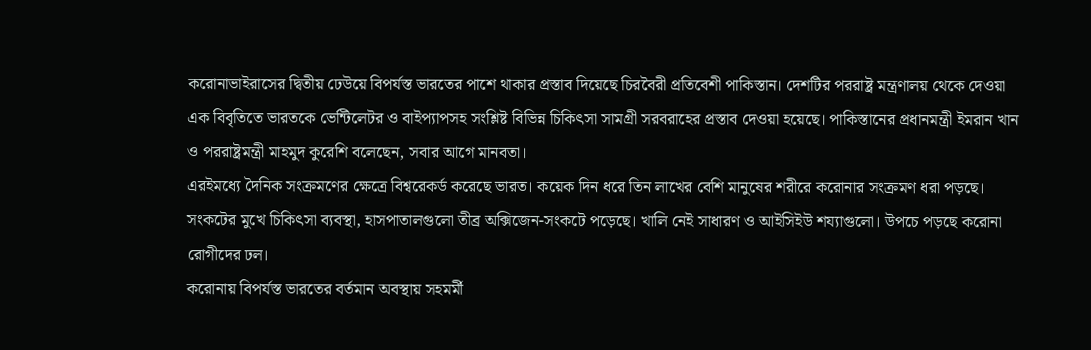করোনাভাইরাসের দ্বিতীয় ঢেউয়ে বিপর্যস্ত ভারতের পাশে থাকার প্রস্তাব দিয়েছে চিরবৈরী প্রতিবেশী পাকিস্তান। দেশটির পররাষ্ট্র মন্ত্রণালয় থেকে দেওয়া এক বিবৃতিতে ভারতকে ভেন্টিলেটর ও বাইপ্যাপসহ সংশ্লিষ্ট বিভিন্ন চিকিৎসা সামগ্রী সরবরাহের প্রস্তাব দেওয়া হয়েছে। পাকিস্তানের প্রধানমন্ত্রী ইমরান খান ও পররাষ্ট্রমন্ত্রী মাহমুদ কুরেশি বলেছেন, সবার আগে মানবতা।
এরইমধ্যে দৈনিক সংক্রমণের ক্ষেত্রে বিশ্বরেকর্ড করেছে ভারত। কয়েক দিন ধরে তিন লাখের বেশি মানুষের শরীরে করোনার সংক্রমণ ধরা পড়ছে। সংকটের মুখে চিকিৎসা ব্যবস্থা, হাসপাতালগুলো তীব্র অক্সিজেন-সংকটে পড়েছে। খালি নেই সাধারণ ও আইসিইউ শয্যাগুলো। উপচে পড়ছে করোনা রোগীদের ঢল।
করোনায় বিপর্যস্ত ভারতের বর্তমান অবস্থায় সহমর্মী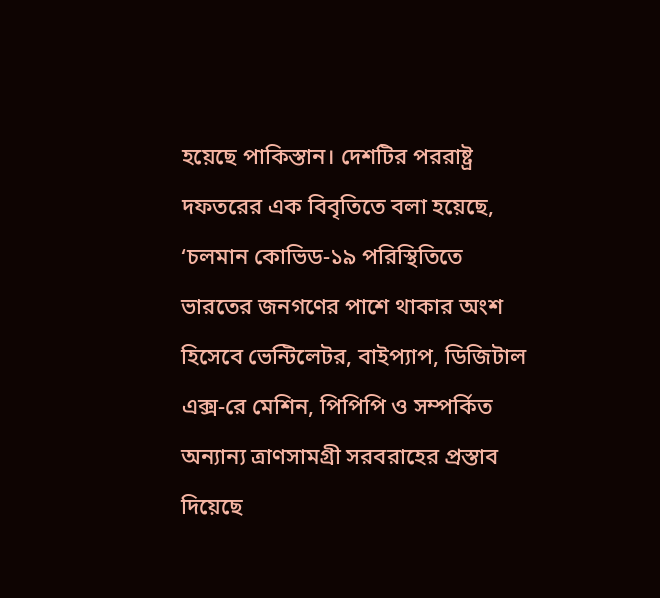হয়েছে পাকিস্তান। দেশটির পররাষ্ট্র দফতরের এক বিবৃতিতে বলা হয়েছে, ‘চলমান কোভিড-১৯ পরিস্থিতিতে ভারতের জনগণের পাশে থাকার অংশ হিসেবে ভেন্টিলেটর, বাইপ্যাপ, ডিজিটাল এক্স-রে মেশিন, পিপিপি ও সম্পর্কিত অন্যান্য ত্রাণসামগ্রী সরবরাহের প্রস্তাব দিয়েছে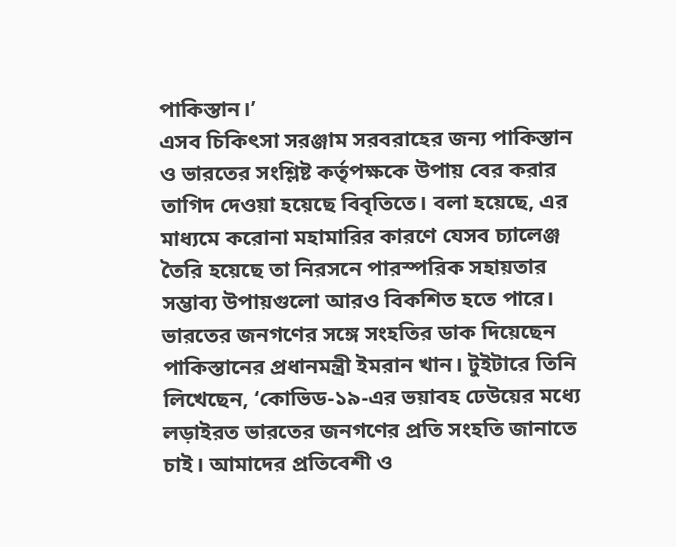পাকিস্তান।’
এসব চিকিৎসা সরঞ্জাম সরবরাহের জন্য পাকিস্তান ও ভারতের সংশ্লিষ্ট কর্তৃপক্ষকে উপায় বের করার তাগিদ দেওয়া হয়েছে বিবৃতিতে। বলা হয়েছে, এর মাধ্যমে করোনা মহামারির কারণে যেসব চ্যালেঞ্জ তৈরি হয়েছে তা নিরসনে পারস্পরিক সহায়তার সম্ভাব্য উপায়গুলো আরও বিকশিত হতে পারে।
ভারতের জনগণের সঙ্গে সংহতির ডাক দিয়েছেন পাকিস্তানের প্রধানমন্ত্রী ইমরান খান। টুইটারে তিনি লিখেছেন, ‘কোভিড-১৯-এর ভয়াবহ ঢেউয়ের মধ্যে লড়াইরত ভারতের জনগণের প্রতি সংহতি জানাতে চাই। আমাদের প্রতিবেশী ও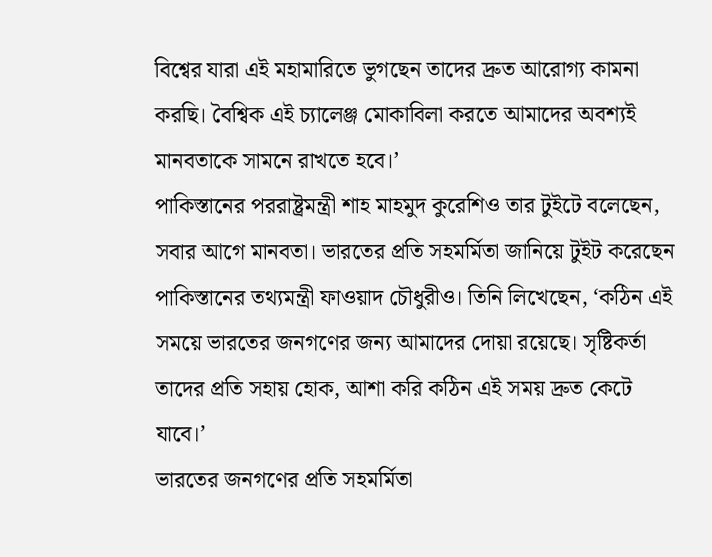বিশ্বের যারা এই মহামারিতে ভুগছেন তাদের দ্রুত আরোগ্য কামনা করছি। বৈশ্বিক এই চ্যালেঞ্জ মোকাবিলা করতে আমাদের অবশ্যই মানবতাকে সামনে রাখতে হবে।’
পাকিস্তানের পররাষ্ট্রমন্ত্রী শাহ মাহমুদ কুরেশিও তার টুইটে বলেছেন, সবার আগে মানবতা। ভারতের প্রতি সহমর্মিতা জানিয়ে টুইট করেছেন পাকিস্তানের তথ্যমন্ত্রী ফাওয়াদ চৌধুরীও। তিনি লিখেছেন, ‘কঠিন এই সময়ে ভারতের জনগণের জন্য আমাদের দোয়া রয়েছে। সৃষ্টিকর্তা তাদের প্রতি সহায় হোক, আশা করি কঠিন এই সময় দ্রুত কেটে যাবে।’
ভারতের জনগণের প্রতি সহমর্মিতা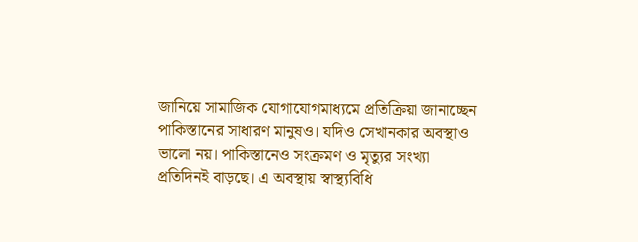জানিয়ে সামাজিক যোগাযোগমাধ্যমে প্রতিক্রিয়া জানাচ্ছেন পাকিস্তানের সাধারণ মানুষও। যদিও সেখানকার অবস্থাও ভালো নয়। পাকিস্তানেও সংক্রমণ ও মৃত্যুর সংখ্যা প্রতিদিনই বাড়ছে। এ অবস্থায় স্বাস্থ্যবিধি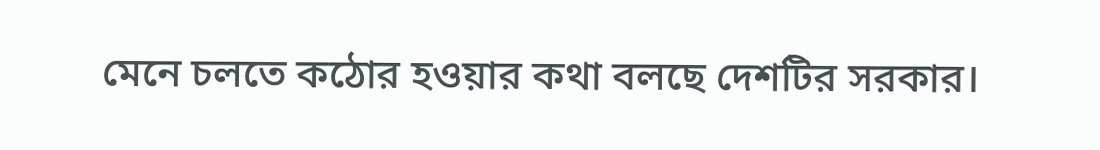মেনে চলতে কঠোর হওয়ার কথা বলছে দেশটির সরকার।